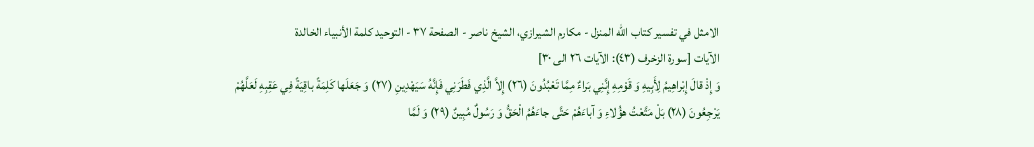الامثل في تفسير كتاب الله المنزل - مكارم الشيرازي، الشيخ ناصر - الصفحة ٣٧ - التوحيد كلمة الأنبياء الخالدة
الآيات [سورة الزخرف (٤٣): الآيات ٢٦ الى ٣٠]
وَ إِذْ قالَ إِبْراهِيمُ لِأَبِيهِ وَ قَوْمِهِ إِنَّنِي بَراءٌ مِمَّا تَعْبُدُونَ (٢٦) إِلاَّ الَّذِي فَطَرَنِي فَإِنَّهُ سَيَهْدِينِ (٢٧) وَ جَعَلَها كَلِمَةً باقِيَةً فِي عَقِبِهِ لَعَلَّهُمْ يَرْجِعُونَ (٢٨) بَلْ مَتَّعْتُ هؤُلاءِ وَ آباءَهُمْ حَتَّى جاءَهُمُ الْحَقُّ وَ رَسُولٌ مُبِينٌ (٢٩) وَ لَمَّا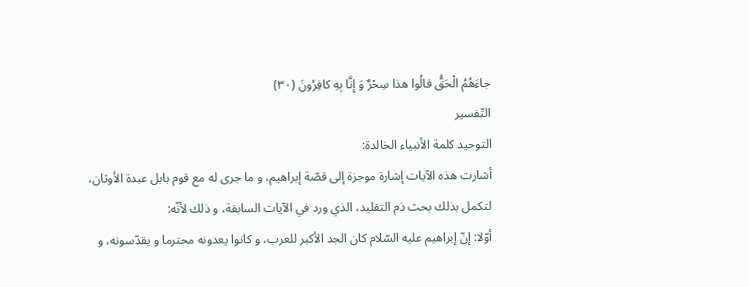جاءَهُمُ الْحَقُّ قالُوا هذا سِحْرٌ وَ إِنَّا بِهِ كافِرُونَ (٣٠)
التّفسير
التوحيد كلمة الأنبياء الخالدة:
أشارت هذه الآيات إشارة موجزة إلى قصّة إبراهيم، و ما جرى له مع قوم بابل عبدة الأوثان، لتكمل بذلك بحث ذم التقليد، الذي ورد في الآيات السابقة، و ذلك لأنّه:
أوّلا: إنّ إبراهيم عليه السّلام كان الجد الأكبر للعرب، و كانوا يعدونه محترما و يقدّسونه، و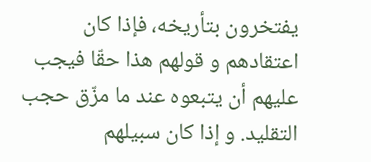يفتخرون بتأريخه، فإذا كان اعتقادهم و قولهم هذا حقّا فيجب عليهم أن يتبعوه عند ما مزّق حجب التقليد. و إذا كان سبيلهم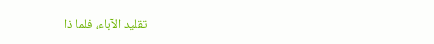تقليد الآباء، فلما ذا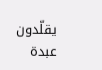يقلّدون عبدة